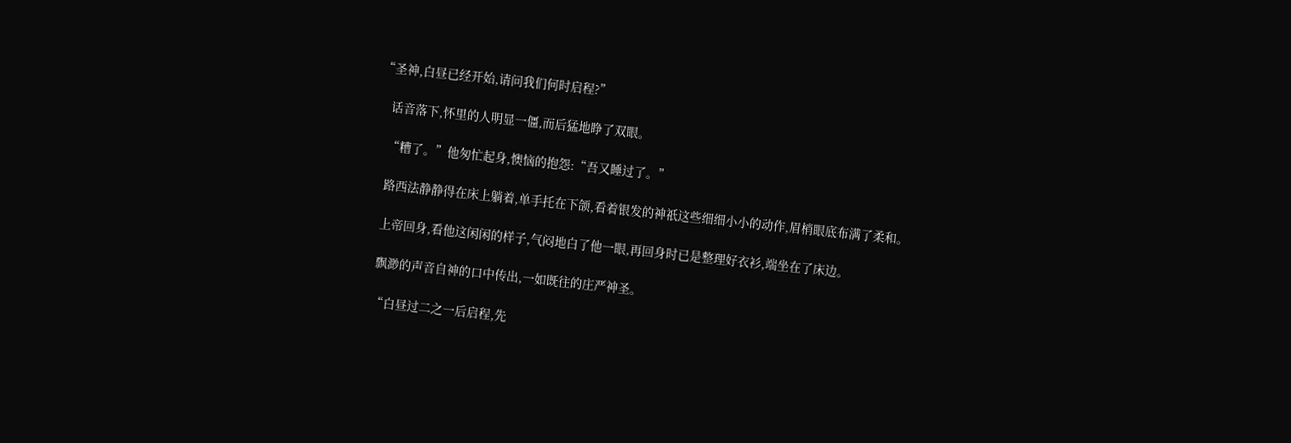“圣神,白昼已经开始,请问我们何时启程?”

    话音落下,怀里的人明显一僵,而后猛地睁了双眼。

    “糟了。”他匆忙起身,懊恼的抱怨:“吾又睡过了。”

    路西法静静得在床上躺着,单手托在下颌,看着银发的神祇这些细细小小的动作,眉梢眼底布满了柔和。

    上帝回身,看他这闲闲的样子,气闷地白了他一眼,再回身时已是整理好衣衫,端坐在了床边。

    飘渺的声音自神的口中传出,一如既往的庄严神圣。

    “白昼过二之一后启程,先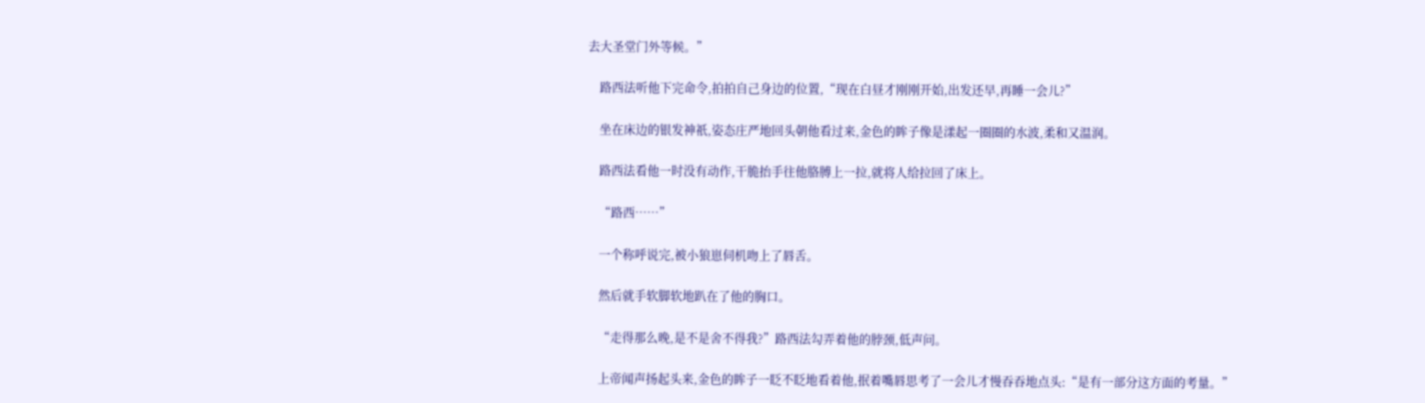去大圣堂门外等候。”

    路西法听他下完命令,拍拍自己身边的位置,“现在白昼才刚刚开始,出发还早,再睡一会儿?”

    坐在床边的银发神祇,姿态庄严地回头朝他看过来,金色的眸子像是漾起一圈圈的水波,柔和又温润。

    路西法看他一时没有动作,干脆抬手往他胳膊上一拉,就将人给拉回了床上。

    “路西……”

    一个称呼说完,被小狼崽伺机吻上了唇舌。

    然后就手软脚软地趴在了他的胸口。

    “走得那么晚,是不是舍不得我?”路西法勾弄着他的脖颈,低声问。

    上帝闻声扬起头来,金色的眸子一眨不眨地看着他,抿着嘴唇思考了一会儿才慢吞吞地点头:“是有一部分这方面的考量。”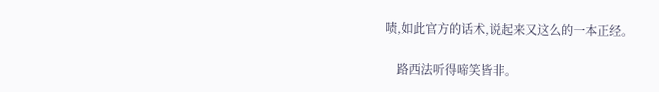啧,如此官方的话术,说起来又这么的一本正经。

    路西法听得啼笑皆非。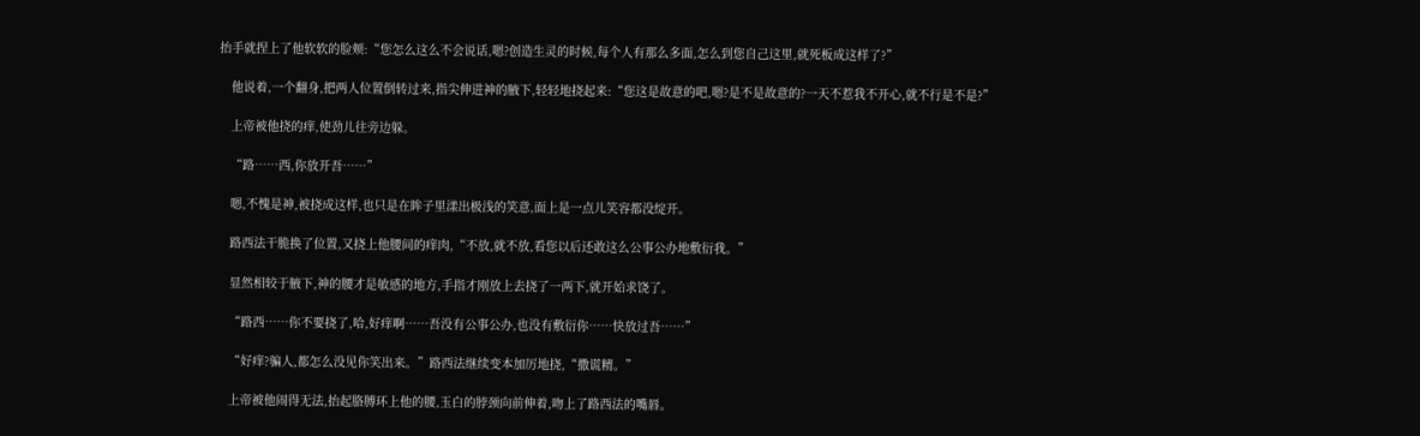抬手就捏上了他软软的脸颊:“您怎么这么不会说话,嗯?创造生灵的时候,每个人有那么多面,怎么到您自己这里,就死板成这样了?”

    他说着,一个翻身,把两人位置倒转过来,指尖伸进神的腋下,轻轻地挠起来:“您这是故意的吧,嗯?是不是故意的?一天不惹我不开心,就不行是不是?”

    上帝被他挠的痒,使劲儿往旁边躲。

    “路……西,你放开吾……”

    嗯,不愧是神,被挠成这样,也只是在眸子里漾出极浅的笑意,面上是一点儿笑容都没绽开。

    路西法干脆换了位置,又挠上他腰间的痒肉,“不放,就不放,看您以后还敢这么公事公办地敷衍我。”

    显然相较于腋下,神的腰才是敏感的地方,手指才刚放上去挠了一两下,就开始求饶了。

    “路西……你不要挠了,哈,好痒啊……吾没有公事公办,也没有敷衍你……快放过吾……”

    “好痒?骗人,都怎么没见你笑出来。”路西法继续变本加厉地挠,“撒谎精。”

    上帝被他闹得无法,抬起胳膊环上他的腰,玉白的脖颈向前伸着,吻上了路西法的嘴唇。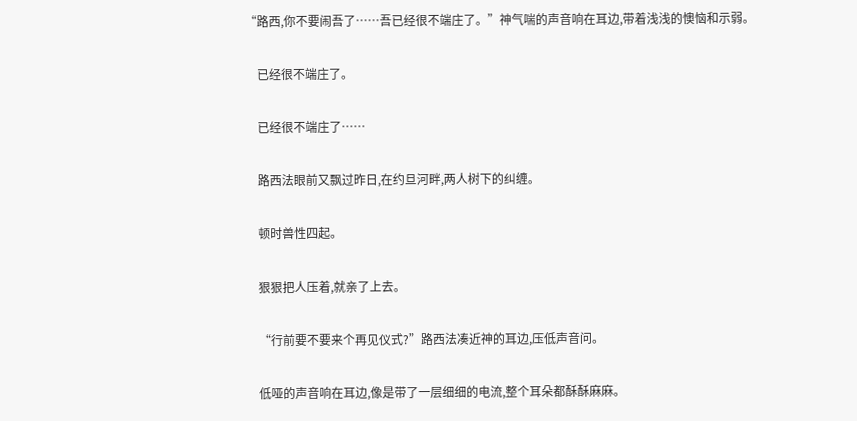“路西,你不要闹吾了……吾已经很不端庄了。”神气喘的声音响在耳边,带着浅浅的懊恼和示弱。

    已经很不端庄了。

    已经很不端庄了……

    路西法眼前又飘过昨日,在约旦河畔,两人树下的纠缠。

    顿时兽性四起。

    狠狠把人压着,就亲了上去。

    “行前要不要来个再见仪式?”路西法凑近神的耳边,压低声音问。

    低哑的声音响在耳边,像是带了一层细细的电流,整个耳朵都酥酥麻麻。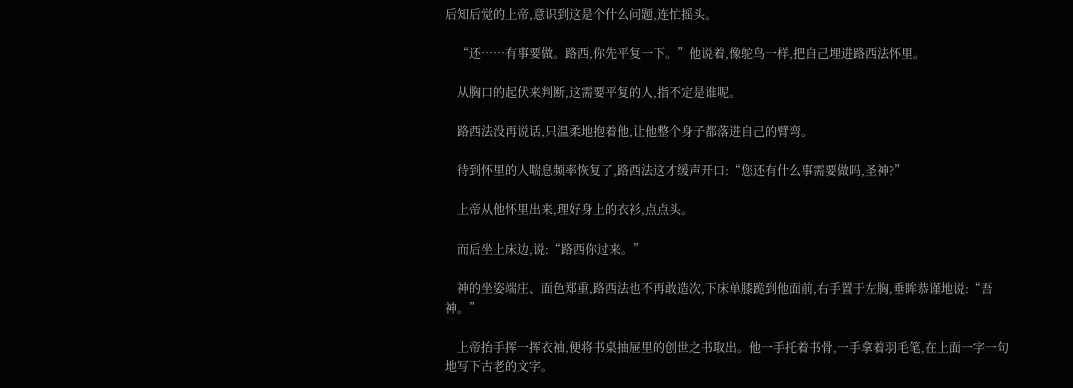后知后觉的上帝,意识到这是个什么问题,连忙摇头。

    “还……有事要做。路西,你先平复一下。”他说着,像鸵鸟一样,把自己埋进路西法怀里。

    从胸口的起伏来判断,这需要平复的人,指不定是谁呢。

    路西法没再说话,只温柔地抱着他,让他整个身子都落进自己的臂弯。

    待到怀里的人喘息频率恢复了,路西法这才缓声开口:“您还有什么事需要做吗,圣神?”

    上帝从他怀里出来,理好身上的衣衫,点点头。

    而后坐上床边,说:“路西你过来。”

    神的坐姿端庄、面色郑重,路西法也不再敢造次,下床单膝跪到他面前,右手置于左胸,垂眸恭谨地说:“吾神。”

    上帝抬手挥一挥衣袖,便将书桌抽屉里的创世之书取出。他一手托着书骨,一手拿着羽毛笔,在上面一字一句地写下古老的文字。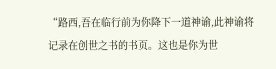“路西,吾在临行前为你降下一道神谕,此神谕将记录在创世之书的书页。这也是你为世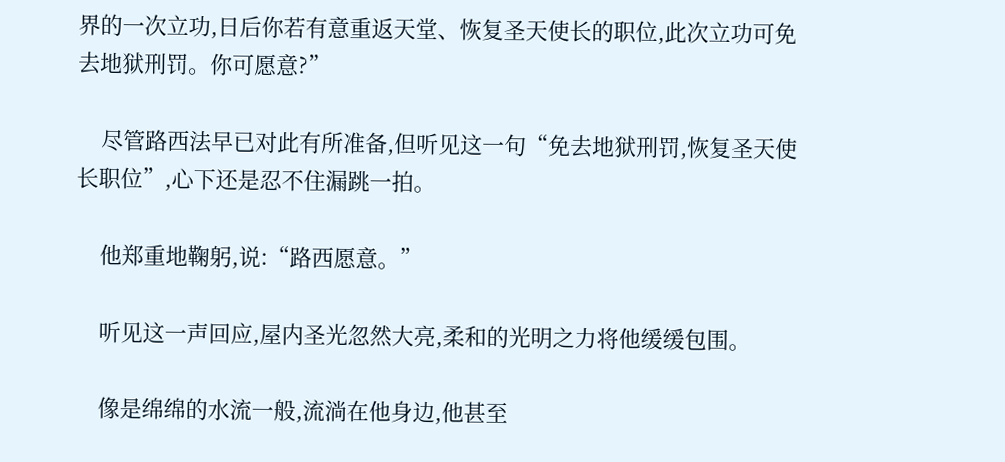界的一次立功,日后你若有意重返天堂、恢复圣天使长的职位,此次立功可免去地狱刑罚。你可愿意?”

    尽管路西法早已对此有所准备,但听见这一句“免去地狱刑罚,恢复圣天使长职位”,心下还是忍不住漏跳一拍。

    他郑重地鞠躬,说:“路西愿意。”

    听见这一声回应,屋内圣光忽然大亮,柔和的光明之力将他缓缓包围。

    像是绵绵的水流一般,流淌在他身边,他甚至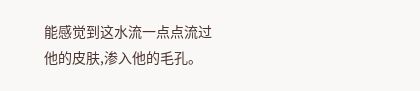能感觉到这水流一点点流过他的皮肤,渗入他的毛孔。